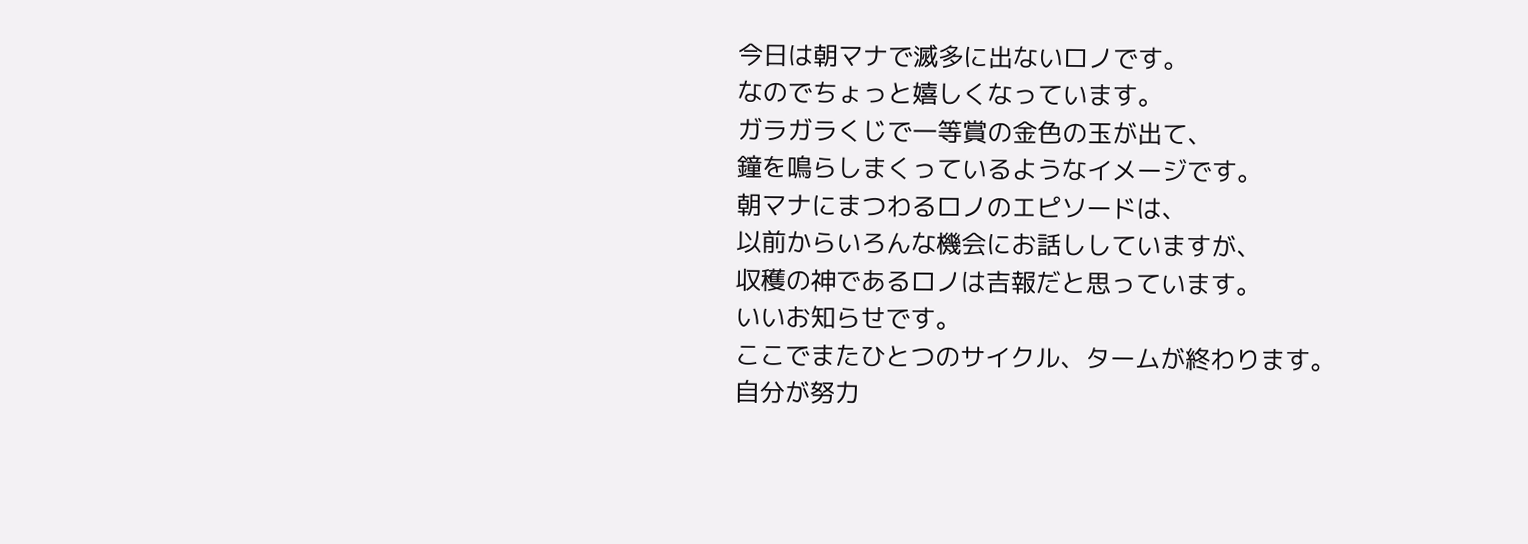今日は朝マナで滅多に出ないロノです。
なのでちょっと嬉しくなっています。
ガラガラくじで一等賞の金色の玉が出て、
鐘を鳴らしまくっているようなイメージです。
朝マナにまつわるロノのエピソードは、
以前からいろんな機会にお話ししていますが、
収穫の神であるロノは吉報だと思っています。
いいお知らせです。
ここでまたひとつのサイクル、タームが終わります。
自分が努力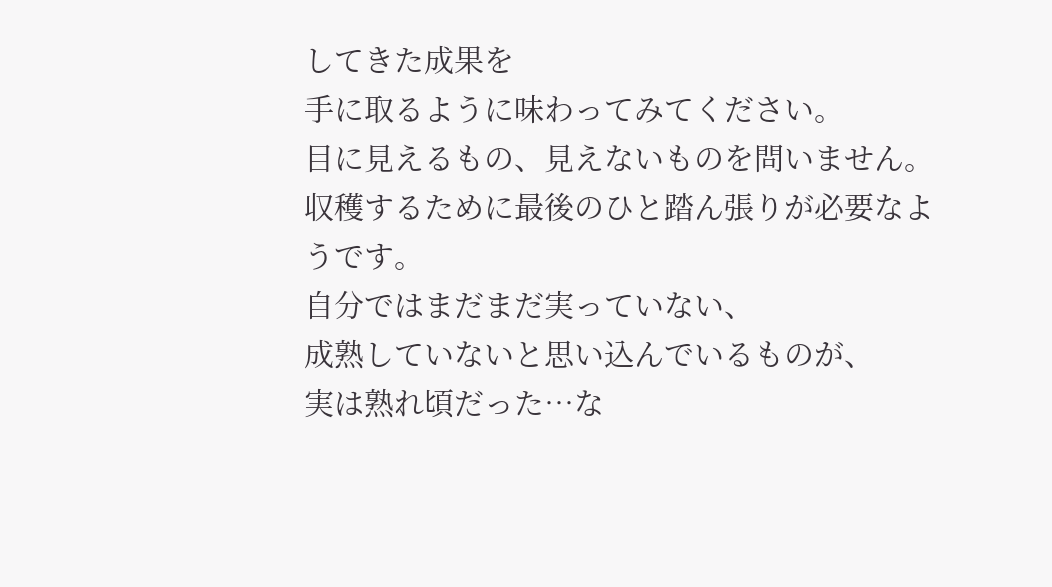してきた成果を
手に取るように味わってみてください。
目に見えるもの、見えないものを問いません。
収穫するために最後のひと踏ん張りが必要なようです。
自分ではまだまだ実っていない、
成熟していないと思い込んでいるものが、
実は熟れ頃だった…な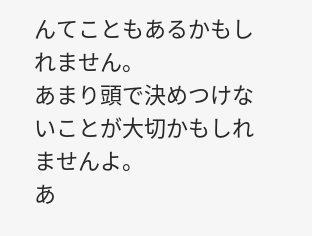んてこともあるかもしれません。
あまり頭で決めつけないことが大切かもしれませんよ。
あ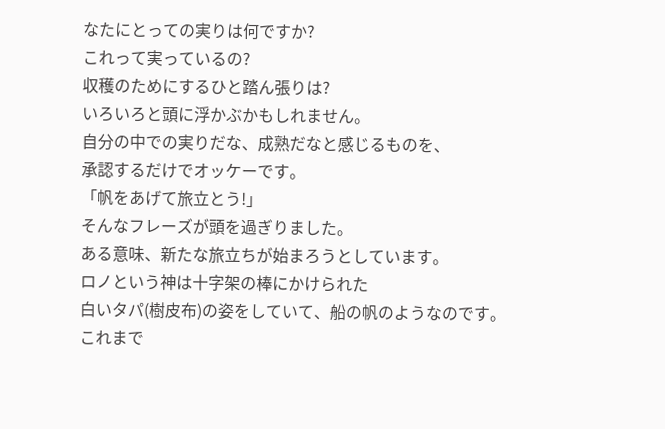なたにとっての実りは何ですか?
これって実っているの?
収穫のためにするひと踏ん張りは?
いろいろと頭に浮かぶかもしれません。
自分の中での実りだな、成熟だなと感じるものを、
承認するだけでオッケーです。
「帆をあげて旅立とう!」
そんなフレーズが頭を過ぎりました。
ある意味、新たな旅立ちが始まろうとしています。
ロノという神は十字架の棒にかけられた
白いタパ(樹皮布)の姿をしていて、船の帆のようなのです。
これまで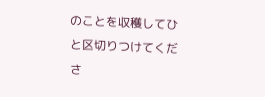のことを収穫してひと区切りつけてくださ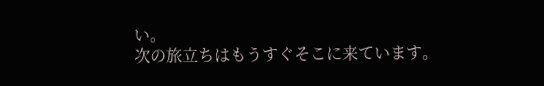い。
次の旅立ちはもうすぐそこに来ています。